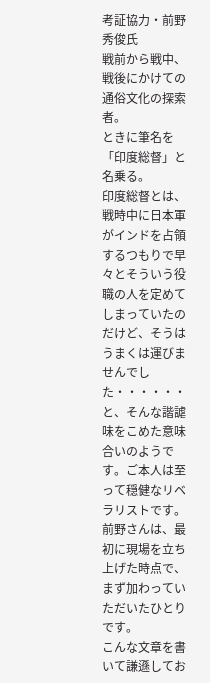考証協力・前野秀俊氏
戦前から戦中、戦後にかけての通俗文化の探索者。
ときに筆名を「印度総督」と名乗る。
印度総督とは、戦時中に日本軍がインドを占領するつもりで早々とそういう役職の人を定めてしまっていたのだけど、そうはうまくは運びませんでした・・・・・・と、そんな諧謔味をこめた意味合いのようです。ご本人は至って穏健なリベラリストです。
前野さんは、最初に現場を立ち上げた時点で、まず加わっていただいたひとりです。
こんな文章を書いて謙遜してお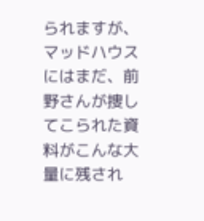られますが、マッドハウスにはまだ、前野さんが捜してこられた資料がこんな大量に残され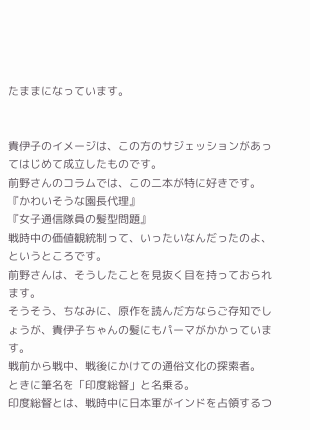たままになっています。


貴伊子のイメージは、この方のサジェッションがあってはじめて成立したものです。
前野さんのコラムでは、この二本が特に好きです。
『かわいそうな園長代理』
『女子通信隊員の髪型問題』
戦時中の価値観統制って、いったいなんだったのよ、というところです。
前野さんは、そうしたことを見抜く目を持っておられます。
そうそう、ちなみに、原作を読んだ方ならご存知でしょうが、貴伊子ちゃんの髪にもパーマがかかっています。
戦前から戦中、戦後にかけての通俗文化の探索者。
ときに筆名を「印度総督」と名乗る。
印度総督とは、戦時中に日本軍がインドを占領するつ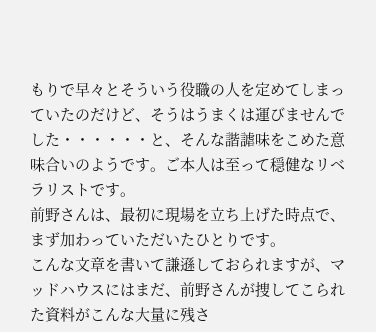もりで早々とそういう役職の人を定めてしまっていたのだけど、そうはうまくは運びませんでした・・・・・・と、そんな諧謔味をこめた意味合いのようです。ご本人は至って穏健なリベラリストです。
前野さんは、最初に現場を立ち上げた時点で、まず加わっていただいたひとりです。
こんな文章を書いて謙遜しておられますが、マッドハウスにはまだ、前野さんが捜してこられた資料がこんな大量に残さ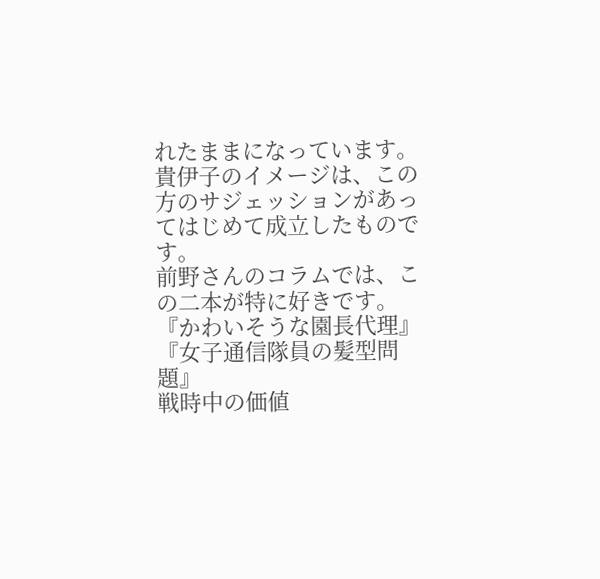れたままになっています。
貴伊子のイメージは、この方のサジェッションがあってはじめて成立したものです。
前野さんのコラムでは、この二本が特に好きです。
『かわいそうな園長代理』
『女子通信隊員の髪型問題』
戦時中の価値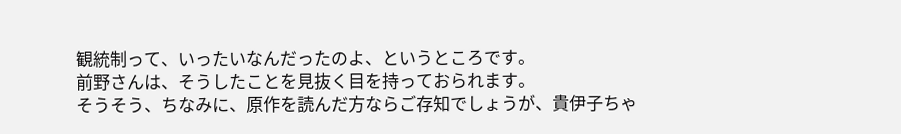観統制って、いったいなんだったのよ、というところです。
前野さんは、そうしたことを見抜く目を持っておられます。
そうそう、ちなみに、原作を読んだ方ならご存知でしょうが、貴伊子ちゃ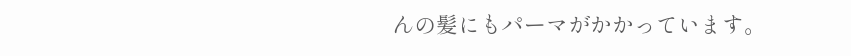んの髪にもパーマがかかっています。